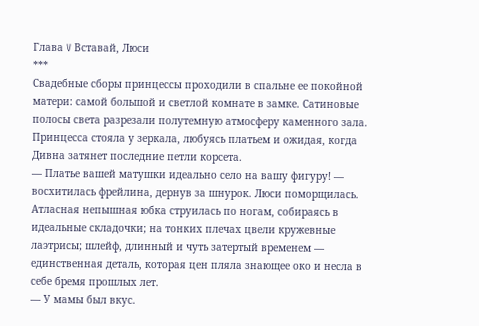Глава V Вставай, Люси
***
Свадебные сборы принцессы проходили в спальне ее покойной матери: самой большой и светлой комнате в замке. Сатиновые полосы света разрезали полутемную атмосферу каменного зала. Принцесса стояла у зеркала, любуясь платьем и ожидая, когда Дивна затянет последние петли корсета.
— Платье вашей матушки идеально село на вашу фигуру! — восхитилась фрейлина, дернув за шнурок. Люси поморщилась.
Атласная непышная юбка струилась по ногам, собираясь в идеальные складочки; на тонких плечах цвели кружевные лаэтрисы; шлейф, длинный и чуть затертый временем — единственная деталь, которая цен пляла знающее око и несла в себе бремя прошлых лет.
— У мамы был вкус.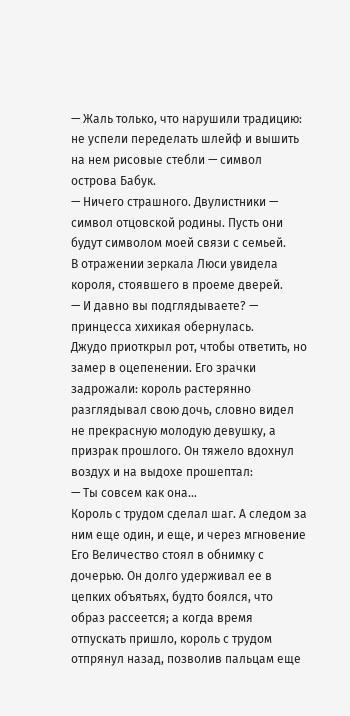— Жаль только, что нарушили традицию: не успели переделать шлейф и вышить на нем рисовые стебли — символ острова Бабук.
— Ничего страшного. Двулистники — символ отцовской родины. Пусть они будут символом моей связи с семьей.
В отражении зеркала Люси увидела короля, стоявшего в проеме дверей.
— И давно вы подглядываете? — принцесса хихикая обернулась.
Джудо приоткрыл рот, чтобы ответить, но замер в оцепенении. Его зрачки задрожали: король растерянно разглядывал свою дочь, словно видел не прекрасную молодую девушку, а призрак прошлого. Он тяжело вдохнул воздух и на выдохе прошептал:
— Ты совсем как она…
Король с трудом сделал шаг. А следом за ним еще один, и еще, и через мгновение Его Величество стоял в обнимку с дочерью. Он долго удерживал ее в цепких объятьях, будто боялся, что образ рассеется; а когда время отпускать пришло, король с трудом отпрянул назад, позволив пальцам еще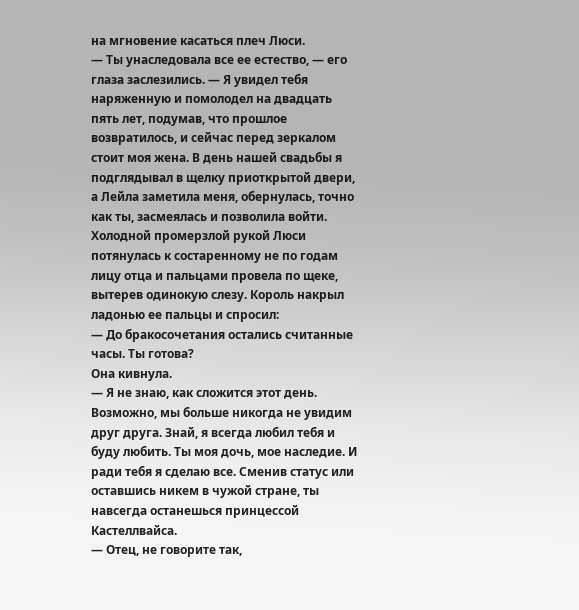на мгновение касаться плеч Люси.
— Ты унаследовала все ее естество, — его глаза заслезились. — Я увидел тебя наряженную и помолодел на двадцать пять лет, подумав, что прошлое возвратилось, и сейчас перед зеркалом стоит моя жена. В день нашей свадьбы я подглядывал в щелку приоткрытой двери, а Лейла заметила меня, обернулась, точно как ты, засмеялась и позволила войти.
Холодной промерзлой рукой Люси потянулась к состаренному не по годам лицу отца и пальцами провела по щеке, вытерев одинокую слезу. Король накрыл ладонью ее пальцы и спросил:
— До бракосочетания остались считанные часы. Ты готова?
Она кивнула.
— Я не знаю, как сложится этот день. Возможно, мы больше никогда не увидим друг друга. Знай, я всегда любил тебя и буду любить. Ты моя дочь, мое наследие. И ради тебя я сделаю все. Сменив статус или оставшись никем в чужой стране, ты навсегда останешься принцессой Кастеллвайса.
— Отец, не говорите так,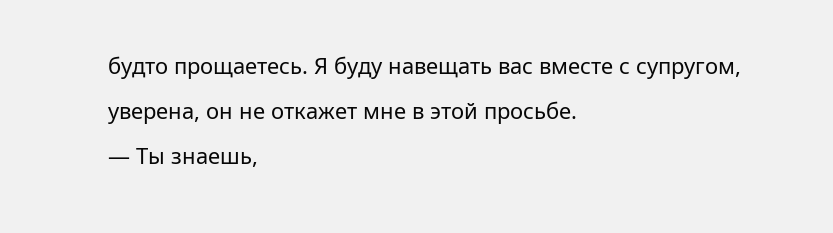будто прощаетесь. Я буду навещать вас вместе с супругом, уверена, он не откажет мне в этой просьбе.
— Ты знаешь,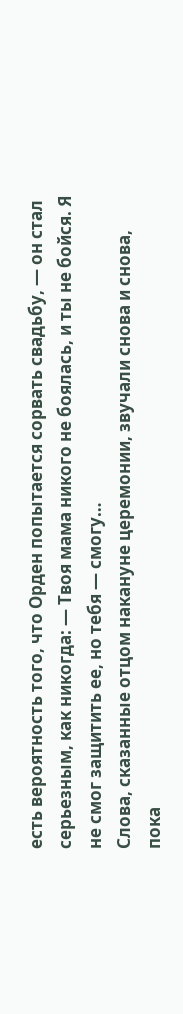есть вероятность того, что Орден попытается сорвать свадьбу, — он стал серьезным, как никогда: — Твоя мама никого не боялась, и ты не бойся. Я не смог защитить ее, но тебя — смогу…
Слова, сказанные отцом накануне церемонии, звучали снова и снова, пока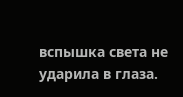вспышка света не ударила в глаза.